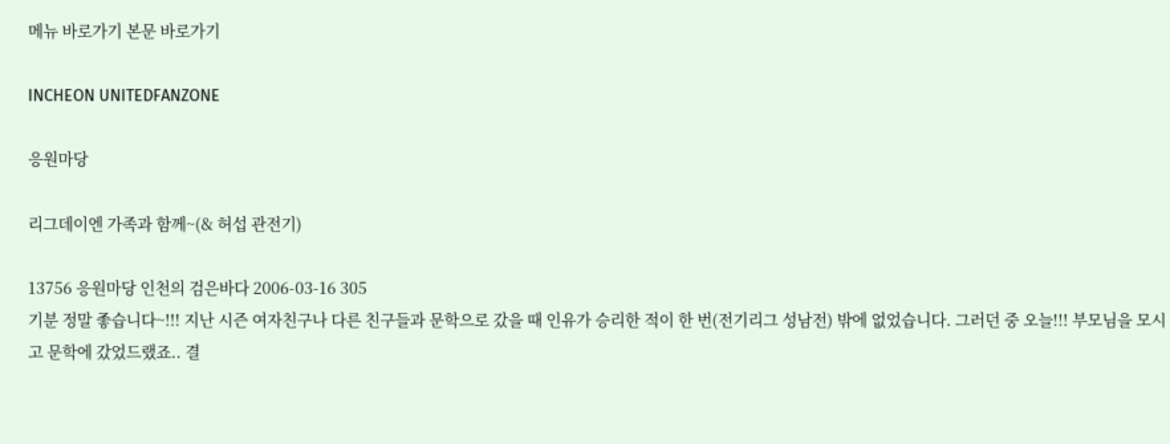메뉴 바로가기 본문 바로가기

INCHEON UNITEDFANZONE

응원마당

리그데이엔 가족과 함께~(& 허섭 관전기)

13756 응원마당 인천의 검은바다 2006-03-16 305
기분 정말 좋습니다~!!! 지난 시즌 여자친구나 다른 친구들과 문학으로 갔을 때 인유가 승리한 적이 한 번(전기리그 성남전) 밖에 없었습니다. 그러던 중 오늘!!! 부모님을 모시고 문학에 갔었드랬죠.. 결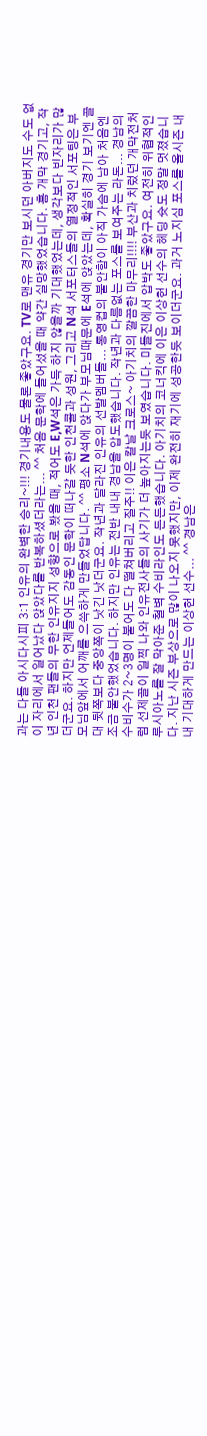과는 다들 아시다시피 3:1 인유의 완벽한 승리~!!! 경기내용도 물론 좋았구요. TV로 맨유 경기만 보시던 아버지도 수도 없이 자리에서 일어났다 앉았다를 반복하셨더라는... ^^ 처음 문학에 들어섰을 때 약간 실망했었습니다. 홈 개막 경기고, 작년 인천 팬들의 무한 인유지지 성향으로 봤을 때, 적어도 E,W석은 가득 하지 않을까 기대했었는데, 생각보다 빈자리가 많더군요. 하지만 언제들어도 감동인 문학이 떠나갈 듯한 인천콜과 성원, 그리고 N석 서포터스들의 열정적인 서포팅은 부모님앞에서 어깨를 으쓱하게 만들었답니다. ^^ 평소 N석에 앉다가 부모님때문에 E석에 앉았는데, 확실히 경기 보기엔 골대 뒷쪽보다 중앙쪽이 낫긴 낫더군요. 작년과 달라진 인유의 선발멤버들... 통영컵의 불안함이 아직 가슴에 남아 처음엔 조금 불안했었습니다. 하지만 인유는 전반 내내 경남을 압도했습니다. 작년과 다름없는 포스를 보여주는 라돈... 경남의 수비수가 2~3명이 붙어도 다 떨쳐버리고 질주!! 이은 칼날 크로스~ 아기치의 깔끔한 마무리!!!! 부산과 치렀던 개막전처럼 선제골이 일찍 나와 인유전사들의 사기가 더 높아지는듯 보였습니다. 미들진에서 압박도 좋았구요. 여전히 위협적인 루시아노를 잘 막아준 철벽 수비라인도 든든했습니다. 아기치의 코너킥에 이은 이상헌 선수의 헤딩 슛도 정말 멋졌습니다. 지난 시즌 부상으로 많이 나오지 못했지만, 이제 완전히 재기에 성공한듯 보이더군요. 과거 노지심 포스를 올시즌 내내 기대하게 만드는 이상헌 선수... ^^ 경남은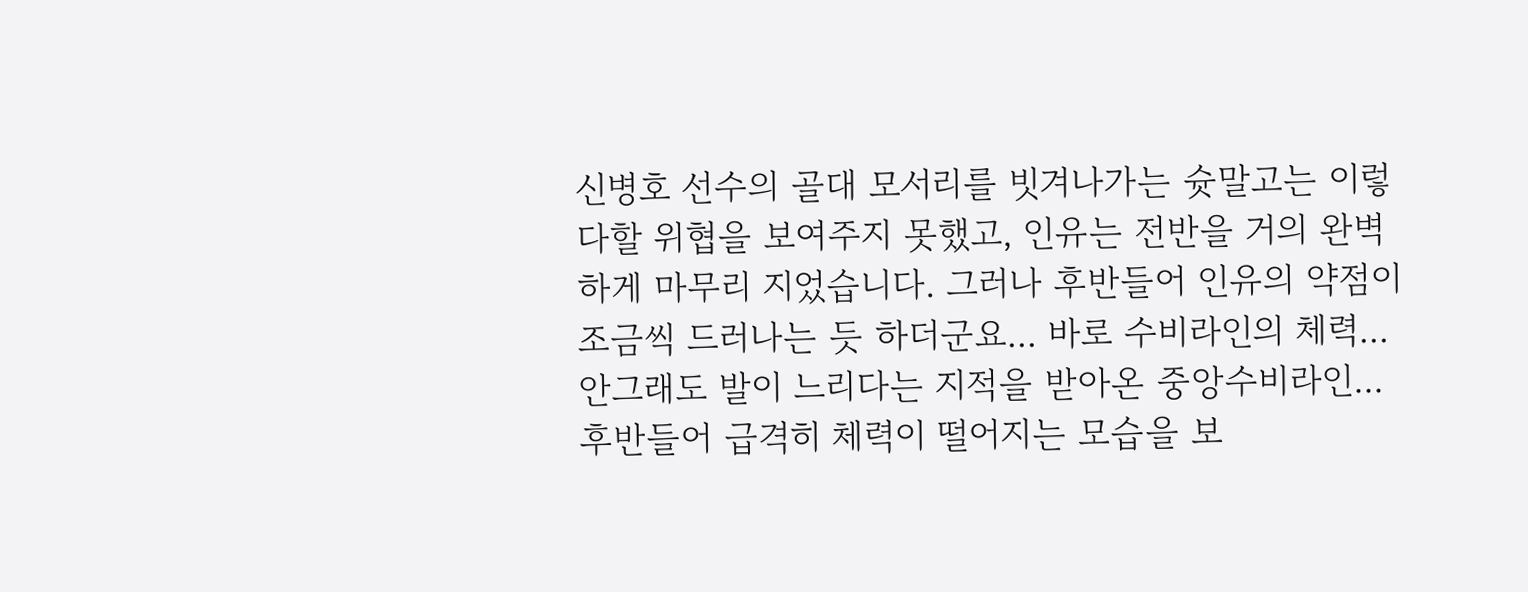신병호 선수의 골대 모서리를 빗겨나가는 슛말고는 이렇다할 위협을 보여주지 못했고, 인유는 전반을 거의 완벽하게 마무리 지었습니다. 그러나 후반들어 인유의 약점이 조금씩 드러나는 듯 하더군요... 바로 수비라인의 체력... 안그래도 발이 느리다는 지적을 받아온 중앙수비라인... 후반들어 급격히 체력이 떨어지는 모습을 보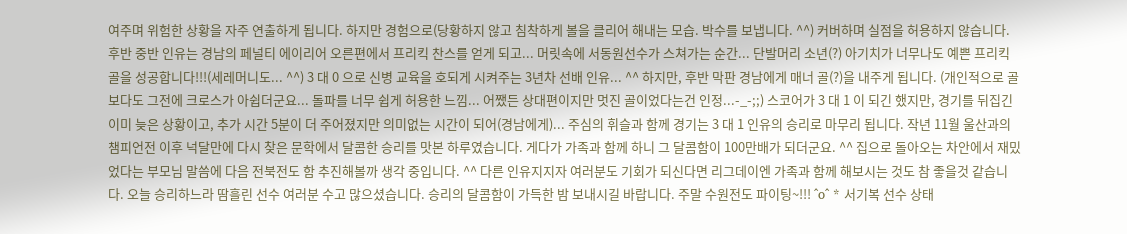여주며 위험한 상황을 자주 연출하게 됩니다. 하지만 경험으로(당황하지 않고 침착하게 볼을 클리어 해내는 모습. 박수를 보냅니다. ^^) 커버하며 실점을 허용하지 않습니다. 후반 중반 인유는 경남의 페널티 에이리어 오른편에서 프리킥 찬스를 얻게 되고... 머릿속에 서동원선수가 스쳐가는 순간... 단발머리 소년(?) 아기치가 너무나도 예쁜 프리킥 골을 성공합니다!!!(세레머니도... ^^) 3 대 0 으로 신병 교육을 호되게 시켜주는 3년차 선배 인유... ^^ 하지만, 후반 막판 경남에게 매너 골(?)을 내주게 됩니다. (개인적으로 골 보다도 그전에 크로스가 아쉽더군요... 돌파를 너무 쉽게 허용한 느낌... 어쨌든 상대편이지만 멋진 골이었다는건 인정...-_-;;) 스코어가 3 대 1 이 되긴 했지만, 경기를 뒤집긴 이미 늦은 상황이고, 추가 시간 5분이 더 주어졌지만 의미없는 시간이 되어(경남에게)... 주심의 휘슬과 함께 경기는 3 대 1 인유의 승리로 마무리 됩니다. 작년 11월 울산과의 챔피언전 이후 넉달만에 다시 찾은 문학에서 달콤한 승리를 맛본 하루였습니다. 게다가 가족과 함께 하니 그 달콤함이 100만배가 되더군요. ^^ 집으로 돌아오는 차안에서 재밌었다는 부모님 말씀에 다음 전북전도 함 추진해볼까 생각 중입니다. ^^ 다른 인유지지자 여러분도 기회가 되신다면 리그데이엔 가족과 함께 해보시는 것도 참 좋을것 같습니다. 오늘 승리하느라 땀흘린 선수 여러분 수고 많으셨습니다. 승리의 달콤함이 가득한 밤 보내시길 바랍니다. 주말 수원전도 파이팅~!!! ^o^ * 서기복 선수 상태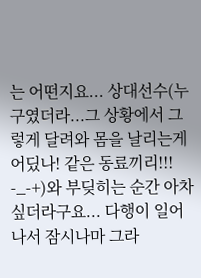는 어떤지요... 상대선수(누구였더라...그 상황에서 그렇게 달려와 몸을 날리는게 어딨나! 같은 동료끼리!!! -_-+)와 부딪히는 순간 아차 싶더라구요... 다행이 일어나서 잠시나마 그라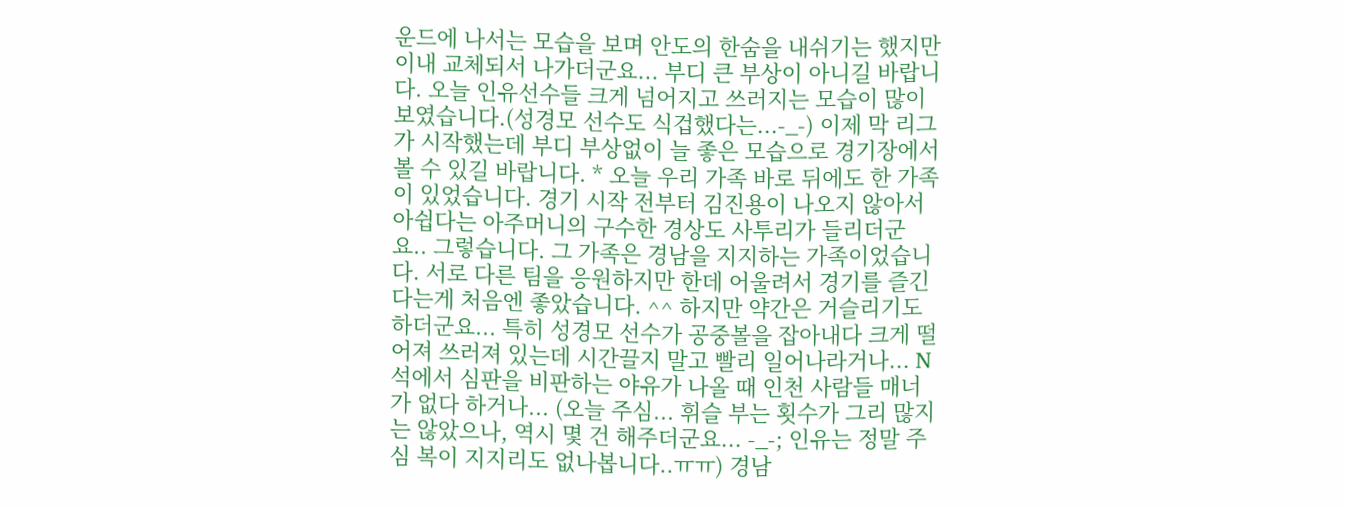운드에 나서는 모습을 보며 안도의 한숨을 내쉬기는 했지만 이내 교체되서 나가더군요... 부디 큰 부상이 아니길 바랍니다. 오늘 인유선수들 크게 넘어지고 쓰러지는 모습이 많이 보였습니다.(성경모 선수도 식겁했다는...-_-) 이제 막 리그가 시작했는데 부디 부상없이 늘 좋은 모습으로 경기장에서 볼 수 있길 바랍니다. * 오늘 우리 가족 바로 뒤에도 한 가족이 있었습니다. 경기 시작 전부터 김진용이 나오지 않아서 아쉽다는 아주머니의 구수한 경상도 사투리가 들리더군요.. 그렇습니다. 그 가족은 경남을 지지하는 가족이었습니다. 서로 다른 팀을 응원하지만 한데 어울려서 경기를 즐긴다는게 처음엔 좋았습니다. ^^ 하지만 약간은 거슬리기도 하더군요... 특히 성경모 선수가 공중볼을 잡아내다 크게 떨어져 쓰러져 있는데 시간끌지 말고 빨리 일어나라거나... N석에서 심판을 비판하는 야유가 나올 때 인천 사람들 매너가 없다 하거나... (오늘 주심... 휘슬 부는 횟수가 그리 많지는 않았으나, 역시 몇 건 해주더군요... -_-; 인유는 정말 주심 복이 지지리도 없나봅니다..ㅠㅠ) 경남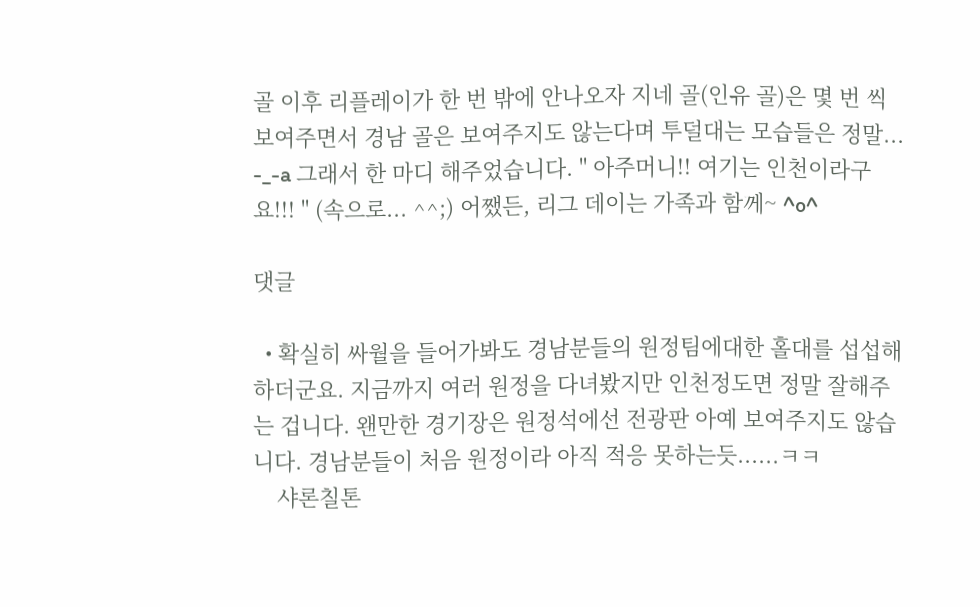골 이후 리플레이가 한 번 밖에 안나오자 지네 골(인유 골)은 몇 번 씩 보여주면서 경남 골은 보여주지도 않는다며 투덜대는 모습들은 정말... -_-a 그래서 한 마디 해주었습니다. " 아주머니!! 여기는 인천이라구요!!! " (속으로... ^^;) 어쨌든, 리그 데이는 가족과 함께~ ^o^

댓글

  • 확실히 싸월을 들어가봐도 경남분들의 원정팀에대한 홀대를 섭섭해 하더군요. 지금까지 여러 원정을 다녀봤지만 인천정도면 정말 잘해주는 겁니다. 왠만한 경기장은 원정석에선 전광판 아예 보여주지도 않습니다. 경남분들이 처음 원정이라 아직 적응 못하는듯......ㅋㅋ
    샤론칠톤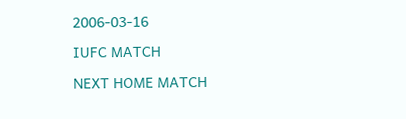2006-03-16

IUFC MATCH

NEXT HOME MATCH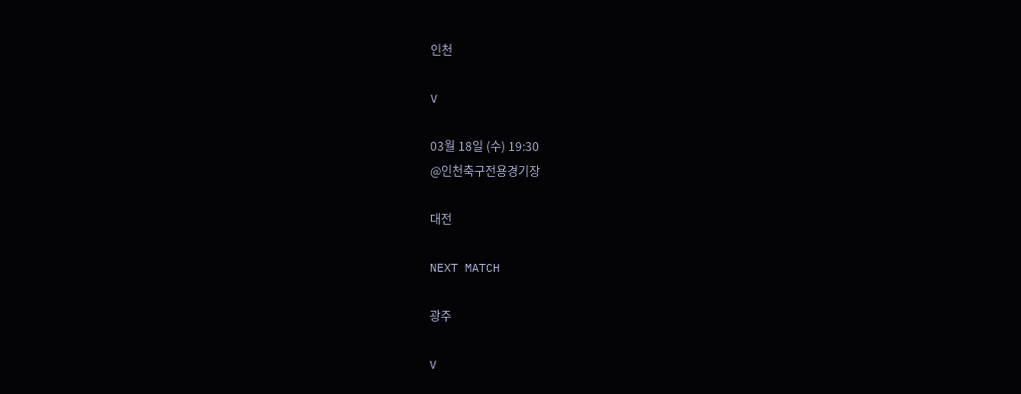인천

V

03월 18일 (수) 19:30
@인천축구전용경기장

대전

NEXT MATCH

광주

V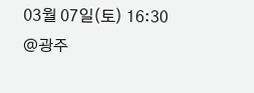03월 07일(토) 16:30
@광주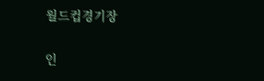월드컵경기장

인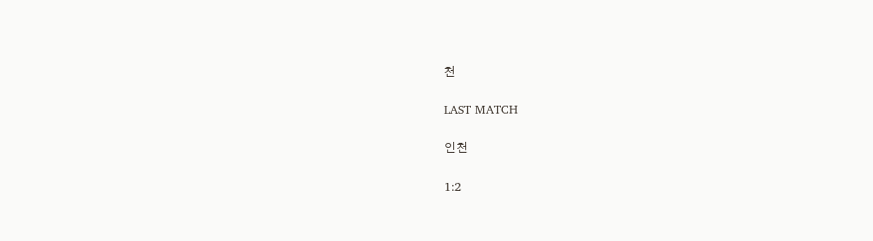천

LAST MATCH

인천

1:2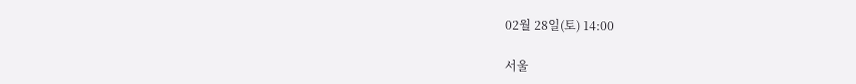02월 28일(토) 14:00

서울